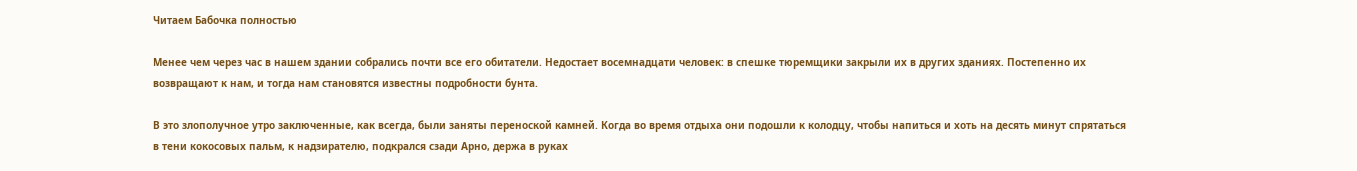Читаем Бабочка полностью

Менее чем через час в нашем здании собрались почти все его обитатели. Недостает восемнадцати человек: в спешке тюремщики закрыли их в других зданиях. Постепенно их возвращают к нам, и тогда нам становятся известны подробности бунта.

В это злополучное утро заключенные, как всегда, были заняты переноской камней. Когда во время отдыха они подошли к колодцу, чтобы напиться и хоть на десять минут спрятаться в тени кокосовых пальм, к надзирателю, подкрался сзади Арно, держа в руках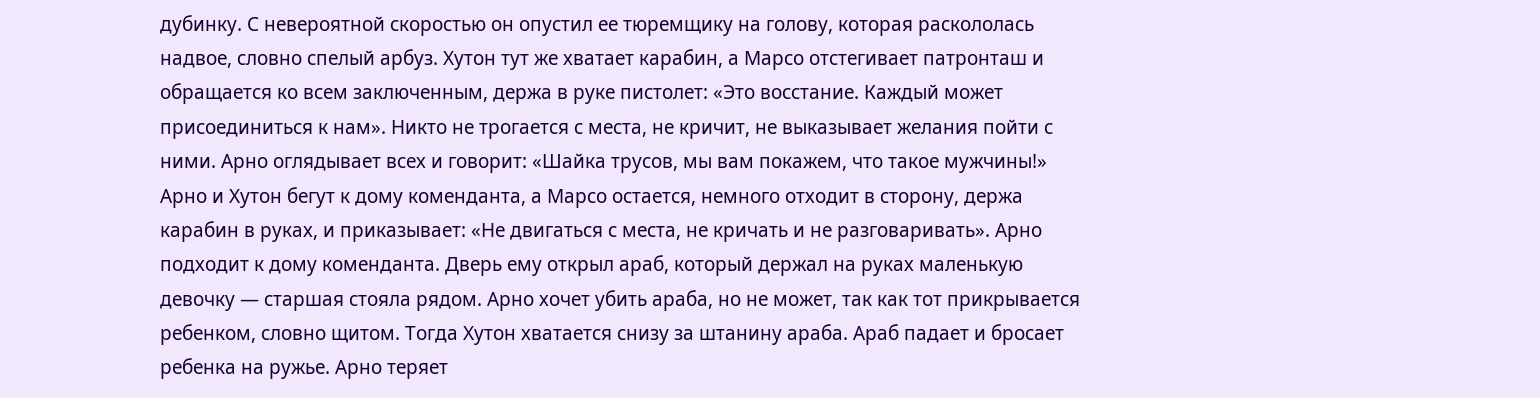дубинку. С невероятной скоростью он опустил ее тюремщику на голову, которая раскололась надвое, словно спелый арбуз. Хутон тут же хватает карабин, а Марсо отстегивает патронташ и обращается ко всем заключенным, держа в руке пистолет: «Это восстание. Каждый может присоединиться к нам». Никто не трогается с места, не кричит, не выказывает желания пойти с ними. Арно оглядывает всех и говорит: «Шайка трусов, мы вам покажем, что такое мужчины!» Арно и Хутон бегут к дому коменданта, а Марсо остается, немного отходит в сторону, держа карабин в руках, и приказывает: «Не двигаться с места, не кричать и не разговаривать». Арно подходит к дому коменданта. Дверь ему открыл араб, который держал на руках маленькую девочку — старшая стояла рядом. Арно хочет убить араба, но не может, так как тот прикрывается ребенком, словно щитом. Тогда Хутон хватается снизу за штанину араба. Араб падает и бросает ребенка на ружье. Арно теряет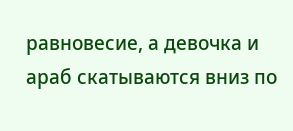равновесие, а девочка и араб скатываются вниз по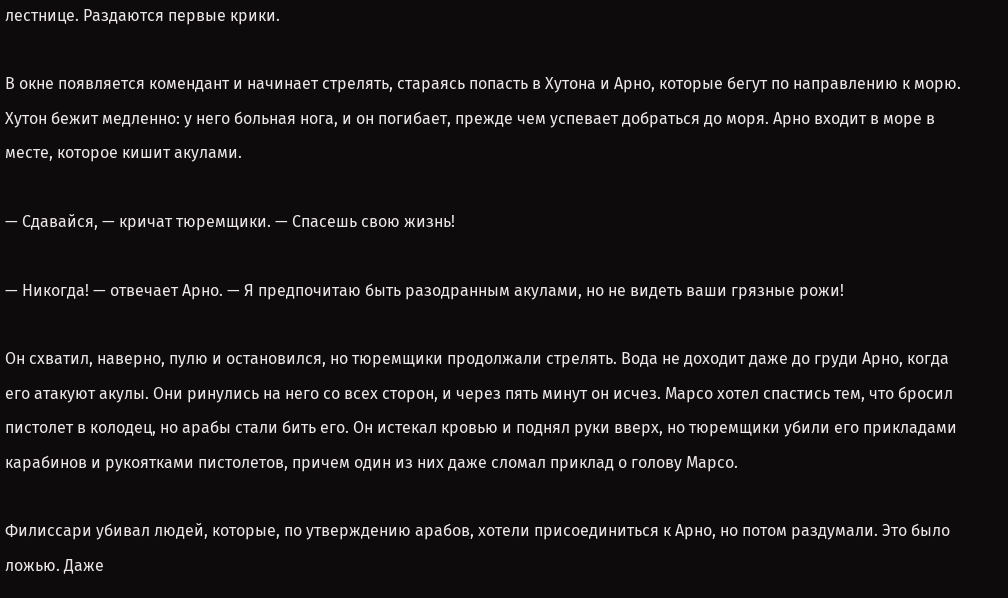лестнице. Раздаются первые крики.

В окне появляется комендант и начинает стрелять, стараясь попасть в Хутона и Арно, которые бегут по направлению к морю. Хутон бежит медленно: у него больная нога, и он погибает, прежде чем успевает добраться до моря. Арно входит в море в месте, которое кишит акулами.

— Сдавайся, — кричат тюремщики. — Спасешь свою жизнь!

— Никогда! — отвечает Арно. — Я предпочитаю быть разодранным акулами, но не видеть ваши грязные рожи!

Он схватил, наверно, пулю и остановился, но тюремщики продолжали стрелять. Вода не доходит даже до груди Арно, когда его атакуют акулы. Они ринулись на него со всех сторон, и через пять минут он исчез. Марсо хотел спастись тем, что бросил пистолет в колодец, но арабы стали бить его. Он истекал кровью и поднял руки вверх, но тюремщики убили его прикладами карабинов и рукоятками пистолетов, причем один из них даже сломал приклад о голову Марсо.

Филиссари убивал людей, которые, по утверждению арабов, хотели присоединиться к Арно, но потом раздумали. Это было ложью. Даже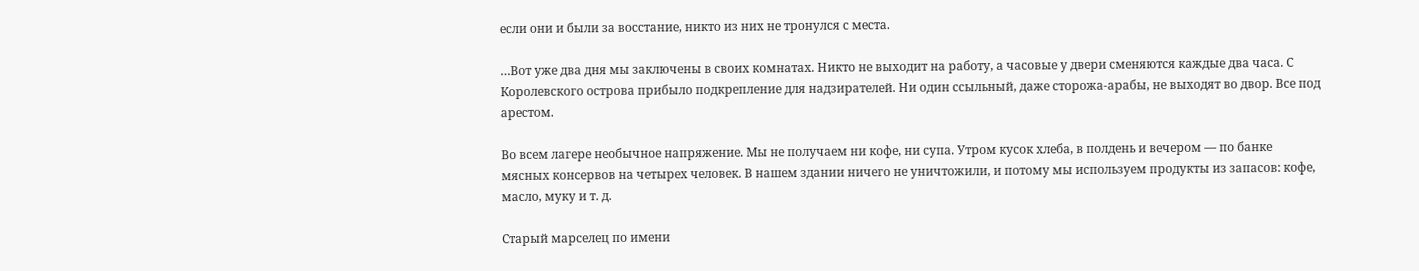если они и были за восстание, никто из них не тронулся с места.

…Вот уже два дня мы заключены в своих комнатах. Никто не выходит на работу, а часовые у двери сменяются каждые два часа. С Королевского острова прибыло подкрепление для надзирателей. Ни один ссыльный, даже сторожа-арабы, не выходят во двор. Все под арестом.

Во всем лагере необычное напряжение. Мы не получаем ни кофе, ни супа. Утром кусок хлеба, в полдень и вечером — по банке мясных консервов на четырех человек. В нашем здании ничего не уничтожили, и потому мы используем продукты из запасов: кофе, масло, муку и т. д.

Старый марселец по имени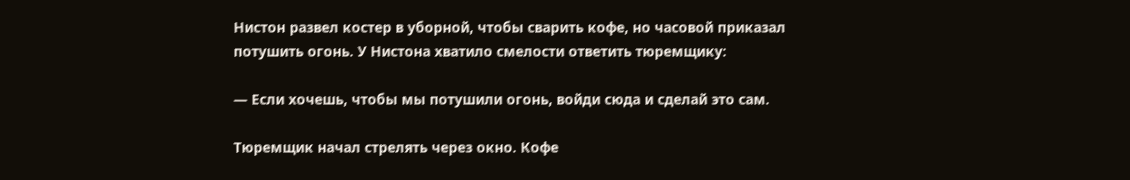Нистон развел костер в уборной, чтобы сварить кофе, но часовой приказал потушить огонь. У Нистона хватило смелости ответить тюремщику:

— Если хочешь, чтобы мы потушили огонь, войди сюда и сделай это сам.

Тюремщик начал стрелять через окно. Кофе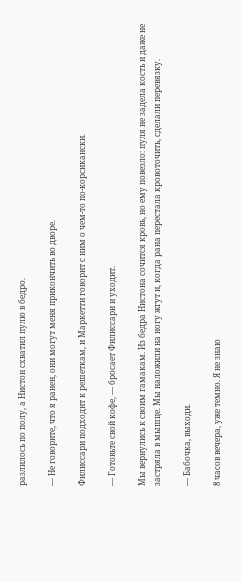разлилось по полу, а Нистон схватил пулю в бедро.

— Не говорите, что я ранен, они могут меня прикончить во дворе.

Филиссари подходит к решеткам, и Маркетти говорит с ним о чем-то по-корсикански.

— Готовьте свой кофе, — бросает Филиссари и уходит.

Мы вернулись к своим гамакам. Из бедра Нистона сочится кровь, но ему повезло: пуля не задела кость и даже не застряла в мышце. Мы наложили на ногу жгут и, когда рана перестала кровоточить, сделали перевязку.

— Бабочка, выходи.

8 часов вечера, уже темно. Я не знаю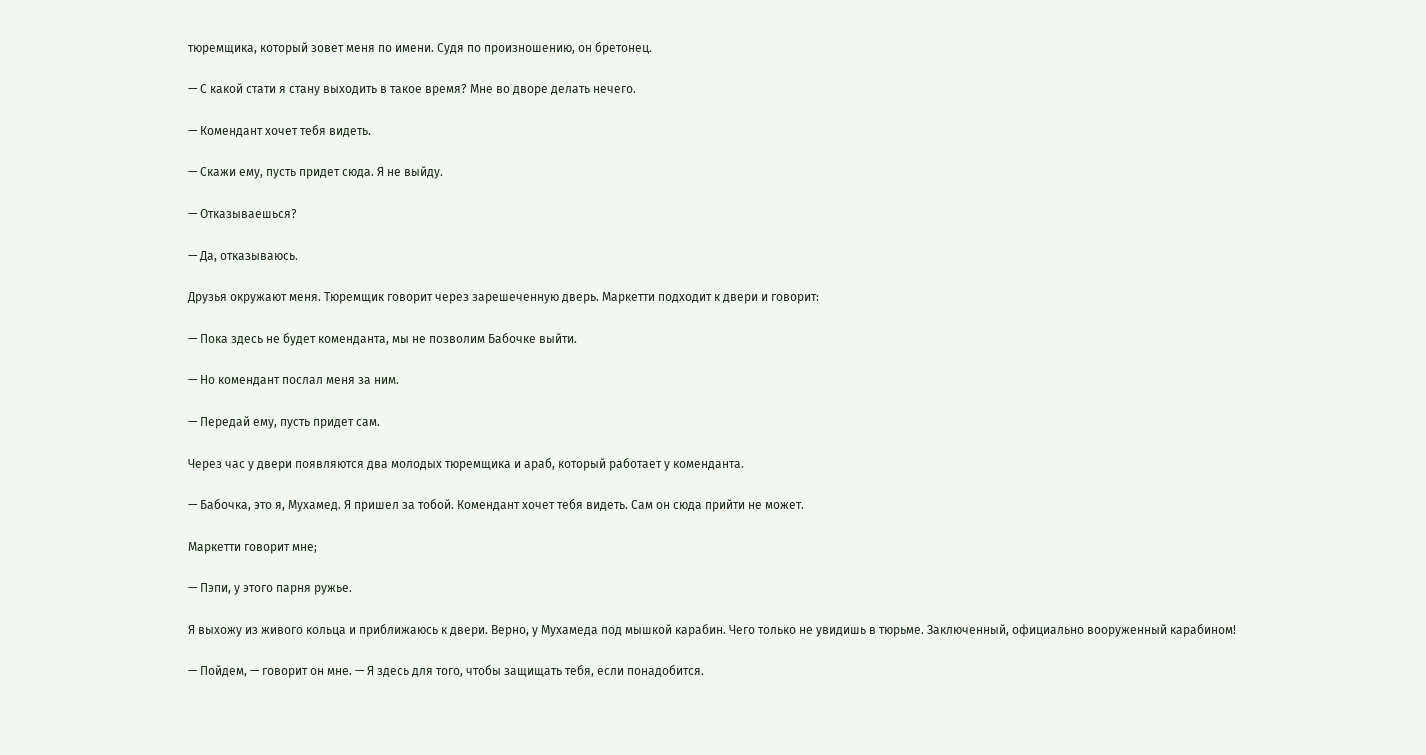тюремщика, который зовет меня по имени. Судя по произношению, он бретонец.

— С какой стати я стану выходить в такое время? Мне во дворе делать нечего.

— Комендант хочет тебя видеть.

— Скажи ему, пусть придет сюда. Я не выйду.

— Отказываешься?

— Да, отказываюсь.

Друзья окружают меня. Тюремщик говорит через зарешеченную дверь. Маркетти подходит к двери и говорит:

— Пока здесь не будет коменданта, мы не позволим Бабочке выйти.

— Но комендант послал меня за ним.

— Передай ему, пусть придет сам.

Через час у двери появляются два молодых тюремщика и араб, который работает у коменданта.

— Бабочка, это я, Мухамед. Я пришел за тобой. Комендант хочет тебя видеть. Сам он сюда прийти не может.

Маркетти говорит мне;

— Пэпи, у этого парня ружье.

Я выхожу из живого кольца и приближаюсь к двери. Верно, у Мухамеда под мышкой карабин. Чего только не увидишь в тюрьме. Заключенный, официально вооруженный карабином!

— Пойдем, — говорит он мне. — Я здесь для того, чтобы защищать тебя, если понадобится.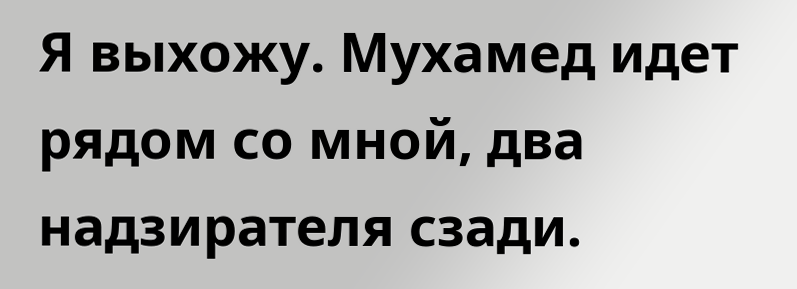Я выхожу. Мухамед идет рядом со мной, два надзирателя сзади.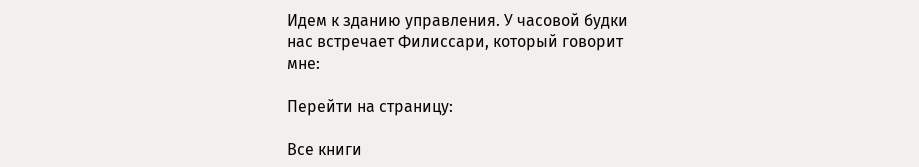Идем к зданию управления. У часовой будки нас встречает Филиссари, который говорит мне:

Перейти на страницу:

Все книги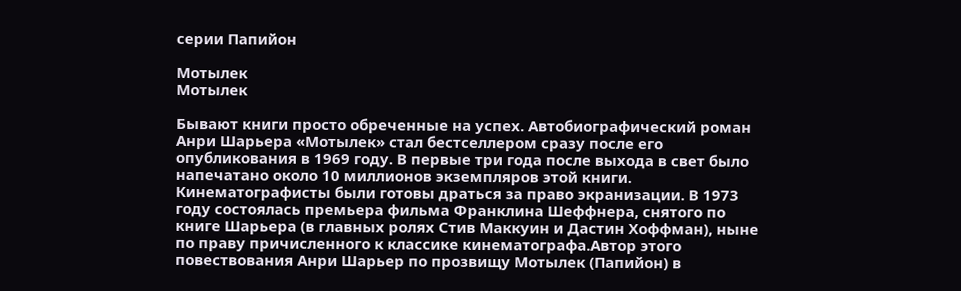серии Папийон

Мотылек
Мотылек

Бывают книги просто обреченные на успех. Автобиографический роман Анри Шарьера «Мотылек» стал бестселлером сразу после его опубликования в 1969 году. В первые три года после выхода в свет было напечатано около 10 миллионов экземпляров этой книги. Кинематографисты были готовы драться за право экранизации. В 1973 году состоялась премьера фильма Франклина Шеффнера, снятого по книге Шарьера (в главных ролях Стив Маккуин и Дастин Хоффман), ныне по праву причисленного к классике кинематографа.Автор этого повествования Анри Шарьер по прозвищу Мотылек (Папийон) в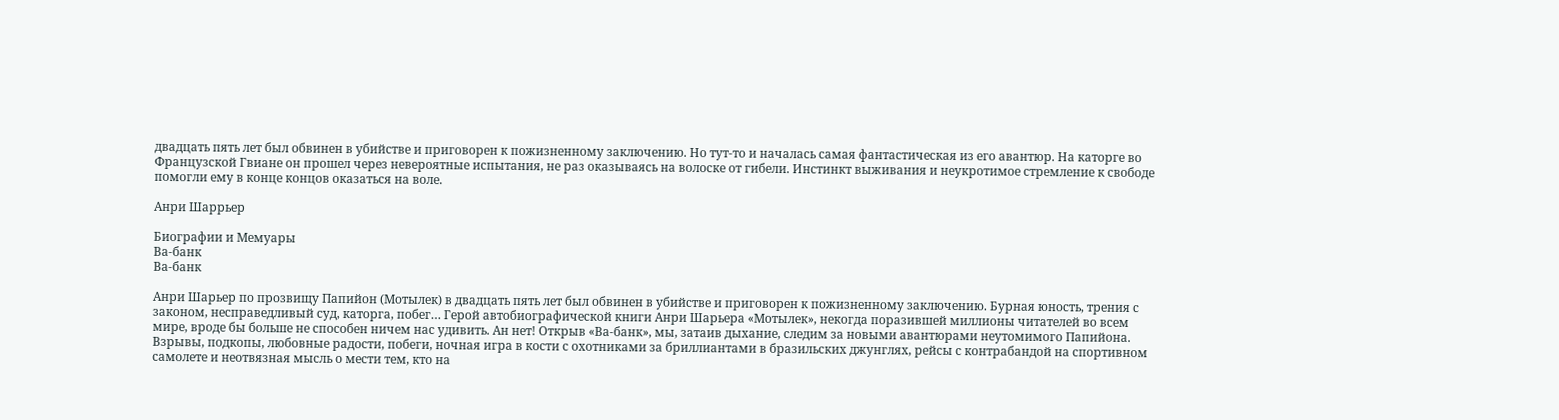двадцать пять лет был обвинен в убийстве и приговорен к пожизненному заключению. Но тут-то и началась самая фантастическая из его авантюр. На каторге во Французской Гвиане он прошел через невероятные испытания, не раз оказываясь на волоске от гибели. Инстинкт выживания и неукротимое стремление к свободе помогли ему в конце концов оказаться на воле.

Анри Шаррьер

Биографии и Мемуары
Ва-банк
Ва-банк

Анри Шарьер по прозвищу Папийон (Мотылек) в двадцать пять лет был обвинен в убийстве и приговорен к пожизненному заключению. Бурная юность, трения с законом, несправедливый суд, каторга, побег… Герой автобиографической книги Анри Шарьера «Мотылек», некогда поразившей миллионы читателей во всем мире, вроде бы больше не способен ничем нас удивить. Ан нет! Открыв «Ва-банк», мы, затаив дыхание, следим за новыми авантюрами неутомимого Папийона. Взрывы, подкопы, любовные радости, побеги, ночная игра в кости с охотниками за бриллиантами в бразильских джунглях, рейсы с контрабандой на спортивном самолете и неотвязная мысль о мести тем, кто на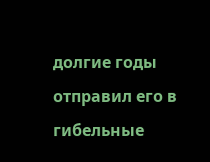долгие годы отправил его в гибельные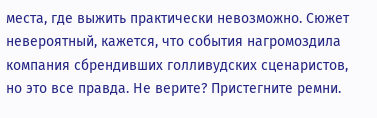места, где выжить практически невозможно. Сюжет невероятный, кажется, что события нагромоздила компания сбрендивших голливудских сценаристов, но это все правда. Не верите? Пристегните ремни.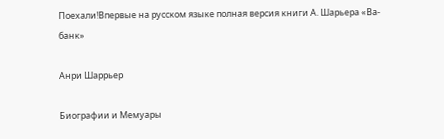Поехали!Впервые на русском языке полная версия книги А. Шарьера «Ва-банк»

Анри Шаррьер

Биографии и Мемуары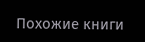Похожие книги